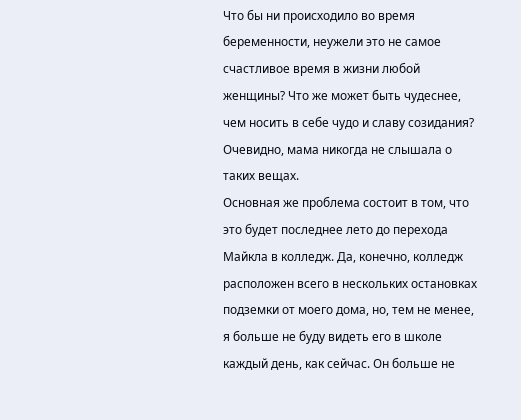Что бы ни происходило во время беременности, неужели это не самое счастливое время в жизни любой женщины? Что же может быть чудеснее, чем носить в себе чудо и славу созидания?
Очевидно, мама никогда не слышала о таких вещах.
Основная же проблема состоит в том, что это будет последнее лето до перехода Майкла в колледж. Да, конечно, колледж расположен всего в нескольких остановках подземки от моего дома, но, тем не менее, я больше не буду видеть его в школе каждый день, как сейчас. Он больше не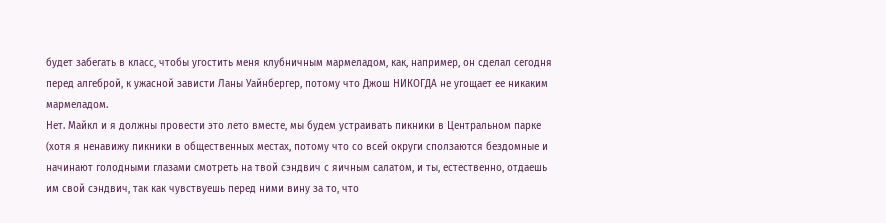будет забегать в класс, чтобы угостить меня клубничным мармеладом, как, например, он сделал сегодня перед алгеброй, к ужасной зависти Ланы Уайнбергер, потому что Джош НИКОГДА не угощает ее никаким мармеладом.
Нет. Майкл и я должны провести это лето вместе, мы будем устраивать пикники в Центральном парке (хотя я ненавижу пикники в общественных местах, потому что со всей округи сползаются бездомные и начинают голодными глазами смотреть на твой сэндвич с яичным салатом, и ты, естественно, отдаешь им свой сэндвич, так как чувствуешь перед ними вину за то, что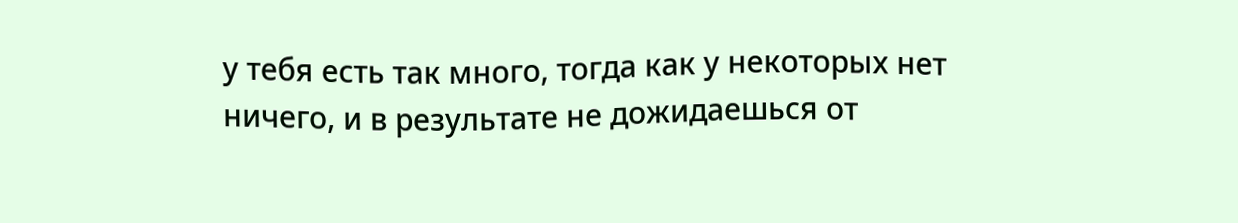у тебя есть так много, тогда как у некоторых нет ничего, и в результате не дожидаешься от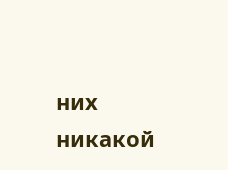них никакой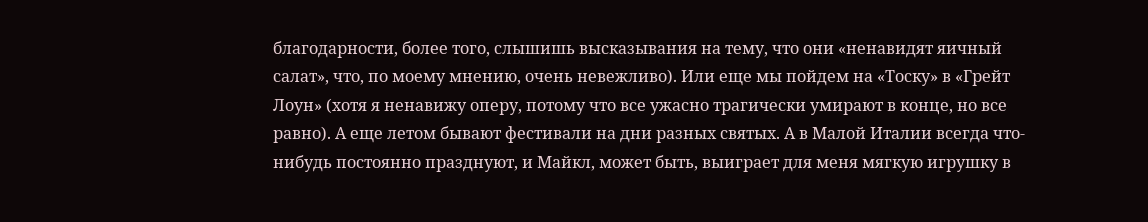благодарности, более того, слышишь высказывания на тему, что они «ненавидят яичный салат», что, по моему мнению, очень невежливо). Или еще мы пойдем на «Тоску» в «Грейт Лоун» (хотя я ненавижу оперу, потому что все ужасно трагически умирают в конце, но все равно). А еще летом бывают фестивали на дни разных святых. А в Малой Италии всегда что-нибудь постоянно празднуют, и Майкл, может быть, выиграет для меня мягкую игрушку в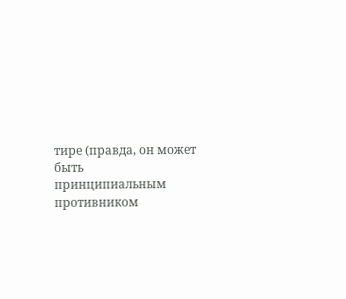тире (правда, он может быть принципиальным противником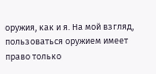оружия, как и я. На мой взгляд, пользоваться оружием имеет право только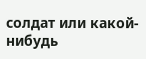солдат или какой-нибудь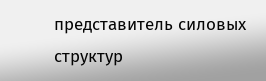представитель силовых структур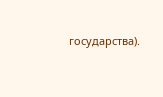государства).